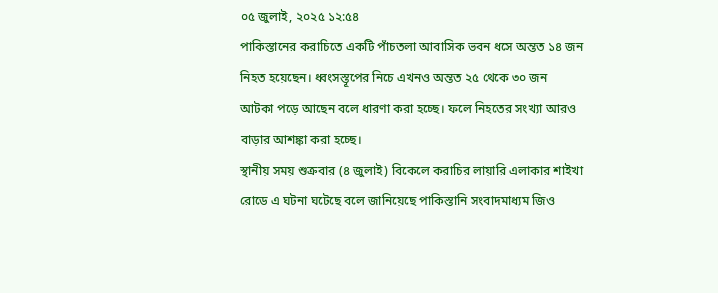০৫ জুলাই, ২০২৫ ১২:৫৪
পাকিস্তানের করাচিতে একটি পাঁচতলা আবাসিক ভবন ধসে অন্তত ১৪ জন নিহত হয়েছেন। ধ্বংসস্তূপের নিচে এখনও অন্তত ২৫ থেকে ৩০ জন আটকা পড়ে আছেন বলে ধারণা করা হচ্ছে। ফলে নিহতের সংখ্যা আরও বাড়ার আশঙ্কা করা হচ্ছে।
স্থানীয় সময় শুক্রবার (৪ জুলাই) বিকেলে করাচির লায়ারি এলাকার শাইখা রোডে এ ঘটনা ঘটেছে বলে জানিয়েছে পাকিস্তানি সংবাদমাধ্যম জিও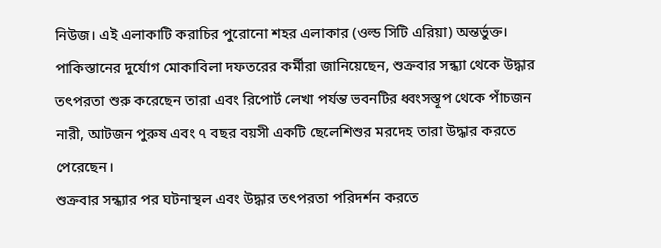নিউজ। এই এলাকাটি করাচির পুরোনো শহর এলাকার (ওল্ড সিটি এরিয়া) অন্তর্ভুক্ত।
পাকিস্তানের দুর্যোগ মোকাবিলা দফতরের কর্মীরা জানিয়েছেন, শুক্রবার সন্ধ্যা থেকে উদ্ধার তৎপরতা শুরু করেছেন তারা এবং রিপোর্ট লেখা পর্যন্ত ভবনটির ধ্বংসস্তূপ থেকে পাঁচজন নারী, আটজন পুরুষ এবং ৭ বছর বয়সী একটি ছেলেশিশুর মরদেহ তারা উদ্ধার করতে পেরেছেন।
শুক্রবার সন্ধ্যার পর ঘটনাস্থল এবং উদ্ধার তৎপরতা পরিদর্শন করতে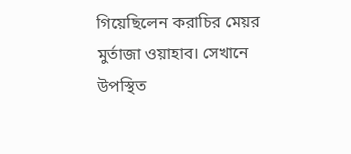গিয়েছিলেন করাচির মেয়র মুর্তাজা ওয়াহাব। সেখানে উপস্থিত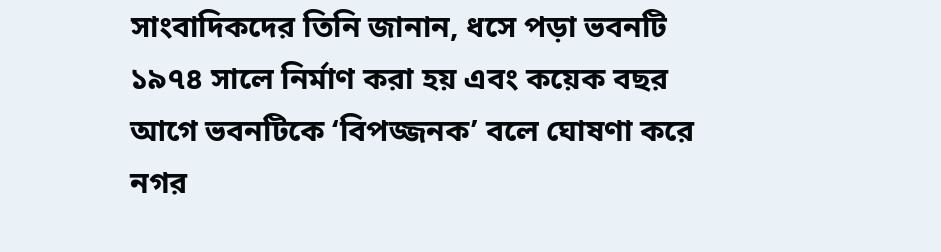সাংবাদিকদের তিনি জানান, ধসে পড়া ভবনটি ১৯৭৪ সালে নির্মাণ করা হয় এবং কয়েক বছর আগে ভবনটিকে ‘বিপজ্জনক’ বলে ঘোষণা করে নগর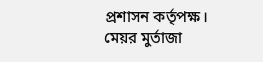প্রশাসন কর্তৃপক্ষ।
মেয়র মুর্তাজা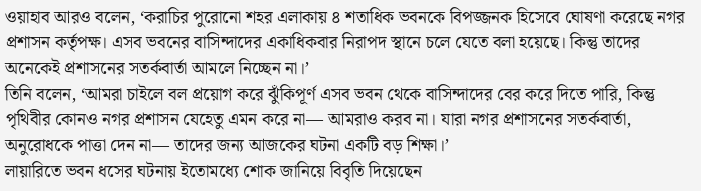ওয়াহাব আরও বলেন, ‘করাচির পুরোনো শহর এলাকায় ৪ শতাধিক ভবনকে বিপজ্জনক হিসেবে ঘোষণা করেছে নগর প্রশাসন কর্তৃপক্ষ। এসব ভবনের বাসিন্দাদের একাধিকবার নিরাপদ স্থানে চলে যেতে বলা হয়েছে। কিন্তু তাদের অনেকেই প্রশাসনের সতর্কবার্তা আমলে নিচ্ছেন না।’
তিনি বলেন, ‘আমরা চাইলে বল প্রয়োগ করে ঝুঁকিপূর্ণ এসব ভবন থেকে বাসিন্দাদের বের করে দিতে পারি, কিন্তু পৃথিবীর কোনও নগর প্রশাসন যেহেতু এমন করে না— আমরাও করব না। যারা নগর প্রশাসনের সতর্কবার্তা, অনুরোধকে পাত্তা দেন না— তাদের জন্য আজকের ঘটনা একটি বড় শিক্ষা।’
লায়ারিতে ভবন ধসের ঘটনায় ইতোমধ্যে শোক জানিয়ে বিবৃতি দিয়েছেন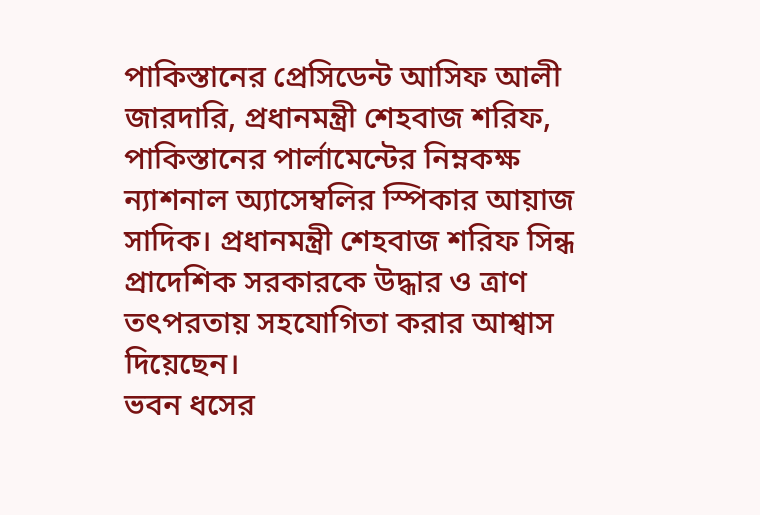পাকিস্তানের প্রেসিডেন্ট আসিফ আলী জারদারি, প্রধানমন্ত্রী শেহবাজ শরিফ, পাকিস্তানের পার্লামেন্টের নিম্নকক্ষ ন্যাশনাল অ্যাসেম্বলির স্পিকার আয়াজ সাদিক। প্রধানমন্ত্রী শেহবাজ শরিফ সিন্ধ প্রাদেশিক সরকারকে উদ্ধার ও ত্রাণ তৎপরতায় সহযোগিতা করার আশ্বাস দিয়েছেন।
ভবন ধসের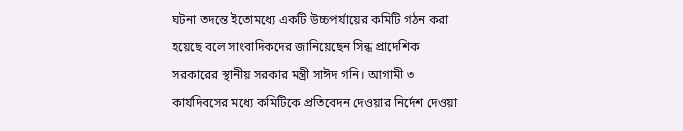ঘটনা তদন্তে ইতোমধ্যে একটি উচ্চপর্যায়ের কমিটি গঠন করা হয়েছে বলে সাংবাদিকদের জানিয়েছেন সিন্ধ প্রাদেশিক সরকারের স্থানীয় সরকার মন্ত্রী সাঈদ গনি। আগামী ৩ কার্যদিবসের মধ্যে কমিটিকে প্রতিবেদন দেওয়ার নির্দেশ দেওয়া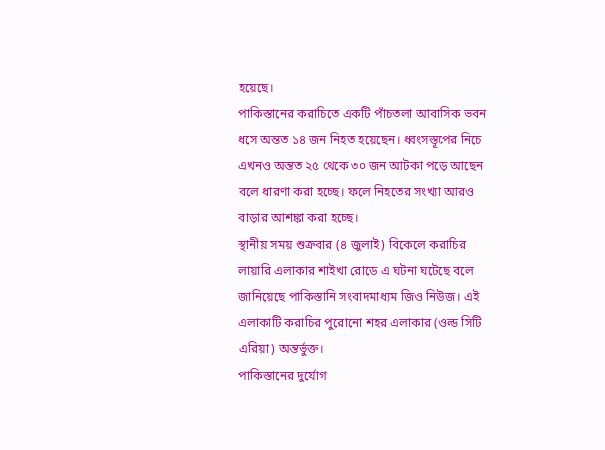হয়েছে।
পাকিস্তানের করাচিতে একটি পাঁচতলা আবাসিক ভবন ধসে অন্তত ১৪ জন নিহত হয়েছেন। ধ্বংসস্তূপের নিচে এখনও অন্তত ২৫ থেকে ৩০ জন আটকা পড়ে আছেন বলে ধারণা করা হচ্ছে। ফলে নিহতের সংখ্যা আরও বাড়ার আশঙ্কা করা হচ্ছে।
স্থানীয় সময় শুক্রবার (৪ জুলাই) বিকেলে করাচির লায়ারি এলাকার শাইখা রোডে এ ঘটনা ঘটেছে বলে জানিয়েছে পাকিস্তানি সংবাদমাধ্যম জিও নিউজ। এই এলাকাটি করাচির পুরোনো শহর এলাকার (ওল্ড সিটি এরিয়া) অন্তর্ভুক্ত।
পাকিস্তানের দুর্যোগ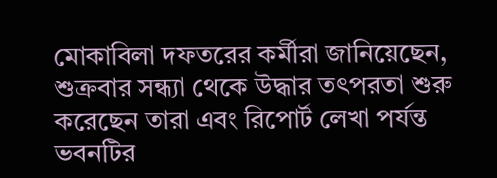মোকাবিলা দফতরের কর্মীরা জানিয়েছেন, শুক্রবার সন্ধ্যা থেকে উদ্ধার তৎপরতা শুরু করেছেন তারা এবং রিপোর্ট লেখা পর্যন্ত ভবনটির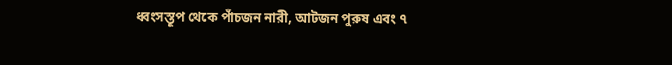ধ্বংসস্তূপ থেকে পাঁচজন নারী, আটজন পুরুষ এবং ৭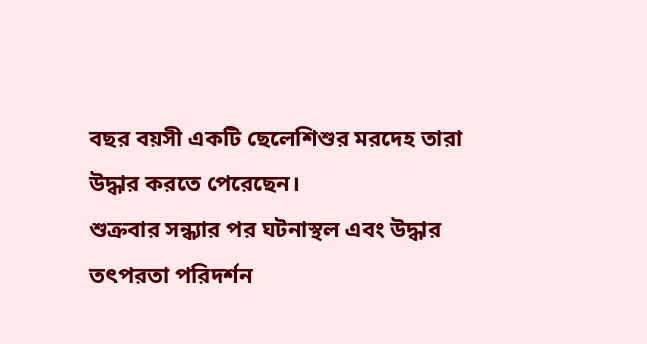বছর বয়সী একটি ছেলেশিশুর মরদেহ তারা উদ্ধার করতে পেরেছেন।
শুক্রবার সন্ধ্যার পর ঘটনাস্থল এবং উদ্ধার তৎপরতা পরিদর্শন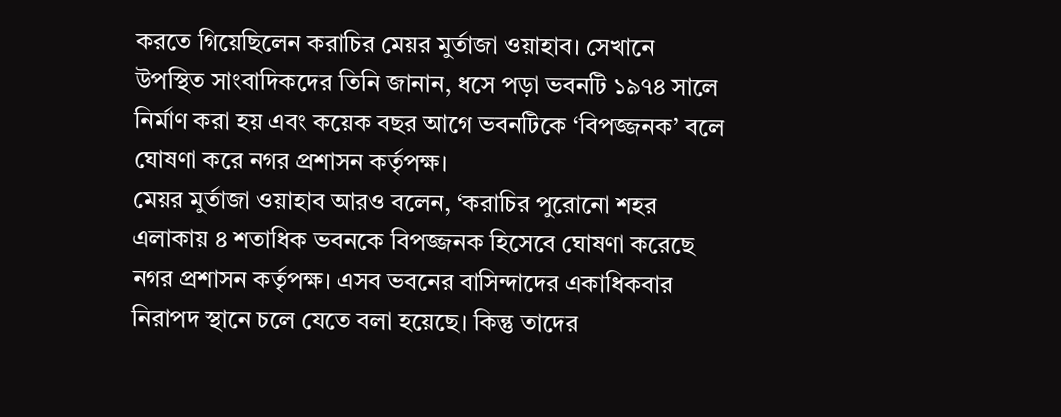করতে গিয়েছিলেন করাচির মেয়র মুর্তাজা ওয়াহাব। সেখানে উপস্থিত সাংবাদিকদের তিনি জানান, ধসে পড়া ভবনটি ১৯৭৪ সালে নির্মাণ করা হয় এবং কয়েক বছর আগে ভবনটিকে ‘বিপজ্জনক’ বলে ঘোষণা করে নগর প্রশাসন কর্তৃপক্ষ।
মেয়র মুর্তাজা ওয়াহাব আরও বলেন, ‘করাচির পুরোনো শহর এলাকায় ৪ শতাধিক ভবনকে বিপজ্জনক হিসেবে ঘোষণা করেছে নগর প্রশাসন কর্তৃপক্ষ। এসব ভবনের বাসিন্দাদের একাধিকবার নিরাপদ স্থানে চলে যেতে বলা হয়েছে। কিন্তু তাদের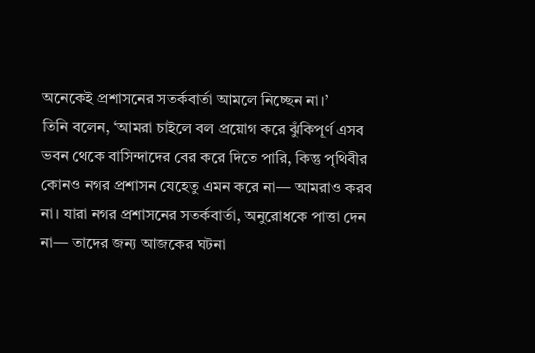অনেকেই প্রশাসনের সতর্কবার্তা আমলে নিচ্ছেন না।’
তিনি বলেন, ‘আমরা চাইলে বল প্রয়োগ করে ঝুঁকিপূর্ণ এসব ভবন থেকে বাসিন্দাদের বের করে দিতে পারি, কিন্তু পৃথিবীর কোনও নগর প্রশাসন যেহেতু এমন করে না— আমরাও করব না। যারা নগর প্রশাসনের সতর্কবার্তা, অনুরোধকে পাত্তা দেন না— তাদের জন্য আজকের ঘটনা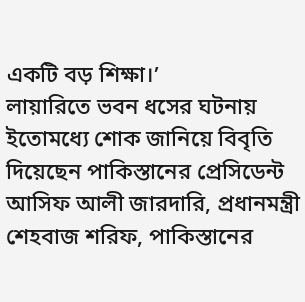একটি বড় শিক্ষা।’
লায়ারিতে ভবন ধসের ঘটনায় ইতোমধ্যে শোক জানিয়ে বিবৃতি দিয়েছেন পাকিস্তানের প্রেসিডেন্ট আসিফ আলী জারদারি, প্রধানমন্ত্রী শেহবাজ শরিফ, পাকিস্তানের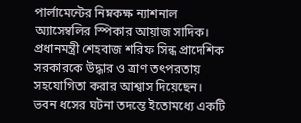পার্লামেন্টের নিম্নকক্ষ ন্যাশনাল অ্যাসেম্বলির স্পিকার আয়াজ সাদিক। প্রধানমন্ত্রী শেহবাজ শরিফ সিন্ধ প্রাদেশিক সরকারকে উদ্ধার ও ত্রাণ তৎপরতায় সহযোগিতা করার আশ্বাস দিয়েছেন।
ভবন ধসের ঘটনা তদন্তে ইতোমধ্যে একটি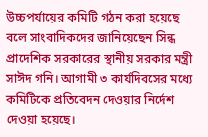উচ্চপর্যায়ের কমিটি গঠন করা হয়েছে বলে সাংবাদিকদের জানিয়েছেন সিন্ধ প্রাদেশিক সরকারের স্থানীয় সরকার মন্ত্রী সাঈদ গনি। আগামী ৩ কার্যদিবসের মধ্যে কমিটিকে প্রতিবেদন দেওয়ার নির্দেশ দেওয়া হয়েছে।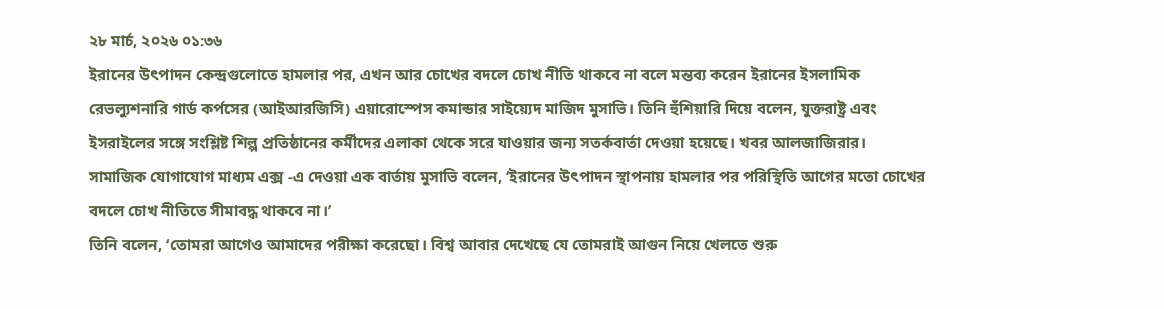২৮ মার্চ, ২০২৬ ০১:৩৬
ইরানের উৎপাদন কেন্দ্রগুলোতে হামলার পর, এখন আর চোখের বদলে চোখ নীতি থাকবে না বলে মন্তব্য করেন ইরানের ইসলামিক রেভল্যুশনারি গার্ড কর্পসের (আইআরজিসি) এয়ারোস্পেস কমান্ডার সাইয়্যেদ মাজিদ মুসাভি। তিনি হুঁশিয়ারি দিয়ে বলেন, যুক্তরাষ্ট্র এবং ইসরাইলের সঙ্গে সংশ্লিষ্ট শিল্প প্রতিষ্ঠানের কর্মীদের এলাকা থেকে সরে যাওয়ার জন্য সতর্কবার্তা দেওয়া হয়েছে। খবর আলজাজিরার।
সামাজিক যোগাযোগ মাধ্যম এক্স -এ দেওয়া এক বার্তায় মুসাভি বলেন, ‘ইরানের উৎপাদন স্থাপনায় হামলার পর পরিস্থিতি আগের মতো চোখের বদলে চোখ নীতিতে সীমাবদ্ধ থাকবে না।’
তিনি বলেন, ‘তোমরা আগেও আমাদের পরীক্ষা করেছো। বিশ্ব আবার দেখেছে যে তোমরাই আগুন নিয়ে খেলতে শুরু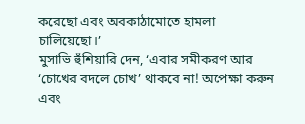করেছো এবং অবকাঠামোতে হামলা চালিয়েছো।’
মুসাভি হুঁশিয়ারি দেন, ‘এবার সমীকরণ আর ‘চোখের বদলে চোখ’ থাকবে না! অপেক্ষা করুন এবং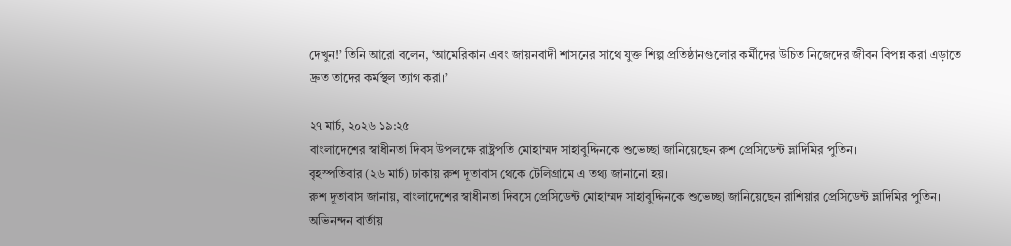দেখুন!’ তিনি আরো বলেন, ‘আমেরিকান এবং জায়নবাদী শাসনের সাথে যুক্ত শিল্প প্রতিষ্ঠানগুলোর কর্মীদের উচিত নিজেদের জীবন বিপন্ন করা এড়াতে দ্রুত তাদের কর্মস্থল ত্যাগ করা।’

২৭ মার্চ, ২০২৬ ১৯:২৫
বাংলাদেশের স্বাধীনতা দিবস উপলক্ষে রাষ্ট্রপতি মোহাম্মদ সাহাবুদ্দিনকে শুভেচ্ছা জানিয়েছেন রুশ প্রেসিডেন্ট ভ্লাদিমির পুতিন।
বৃহস্পতিবার (২৬ মার্চ) ঢাকায় রুশ দূতাবাস থেকে টেলিগ্রামে এ তথ্য জানানো হয়।
রুশ দূতাবাস জানায়, বাংলাদেশের স্বাধীনতা দিবসে প্রেসিডেন্ট মোহাম্মদ সাহাবুদ্দিনকে শুভেচ্ছা জানিয়েছেন রাশিয়ার প্রেসিডেন্ট ভ্লাদিমির পুতিন।
অভিনন্দন বার্তায়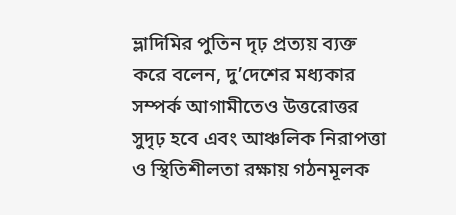ভ্লাদিমির পুতিন দৃঢ় প্রত্যয় ব্যক্ত করে বলেন, দু’দেশের মধ্যকার সম্পর্ক আগামীতেও উত্তরোত্তর সুদৃঢ় হবে এবং আঞ্চলিক নিরাপত্তা ও স্থিতিশীলতা রক্ষায় গঠনমূলক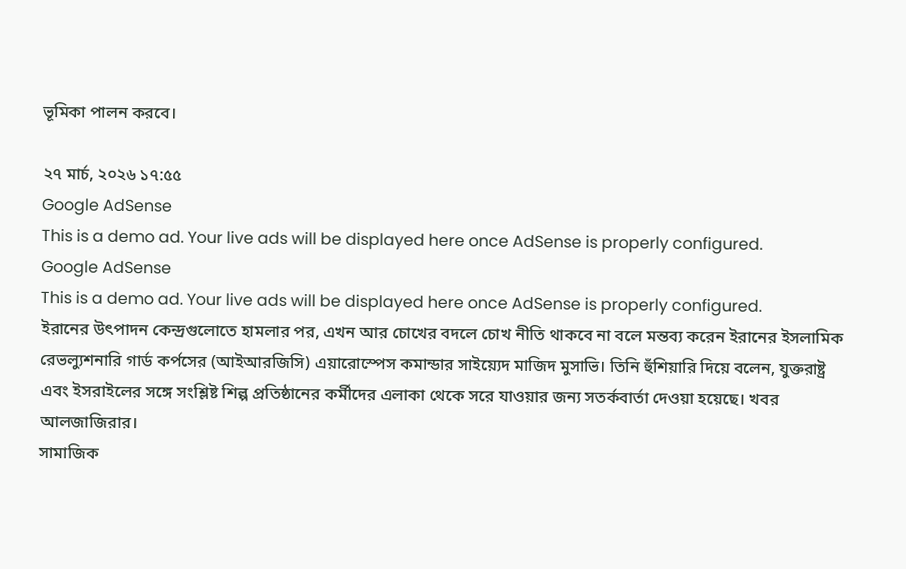ভূমিকা পালন করবে।

২৭ মার্চ, ২০২৬ ১৭:৫৫
Google AdSense
This is a demo ad. Your live ads will be displayed here once AdSense is properly configured.
Google AdSense
This is a demo ad. Your live ads will be displayed here once AdSense is properly configured.
ইরানের উৎপাদন কেন্দ্রগুলোতে হামলার পর, এখন আর চোখের বদলে চোখ নীতি থাকবে না বলে মন্তব্য করেন ইরানের ইসলামিক রেভল্যুশনারি গার্ড কর্পসের (আইআরজিসি) এয়ারোস্পেস কমান্ডার সাইয়্যেদ মাজিদ মুসাভি। তিনি হুঁশিয়ারি দিয়ে বলেন, যুক্তরাষ্ট্র এবং ইসরাইলের সঙ্গে সংশ্লিষ্ট শিল্প প্রতিষ্ঠানের কর্মীদের এলাকা থেকে সরে যাওয়ার জন্য সতর্কবার্তা দেওয়া হয়েছে। খবর আলজাজিরার।
সামাজিক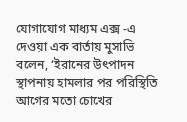যোগাযোগ মাধ্যম এক্স -এ দেওয়া এক বার্তায় মুসাভি বলেন, ‘ইরানের উৎপাদন স্থাপনায় হামলার পর পরিস্থিতি আগের মতো চোখের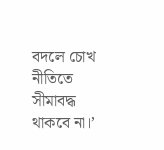বদলে চোখ নীতিতে সীমাবদ্ধ থাকবে না।’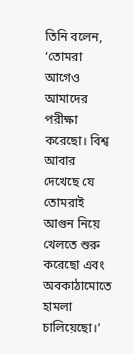তিনি বলেন, ‘তোমরা আগেও আমাদের পরীক্ষা করেছো। বিশ্ব আবার দেখেছে যে তোমরাই আগুন নিয়ে খেলতে শুরু করেছো এবং অবকাঠামোতে হামলা চালিয়েছো।’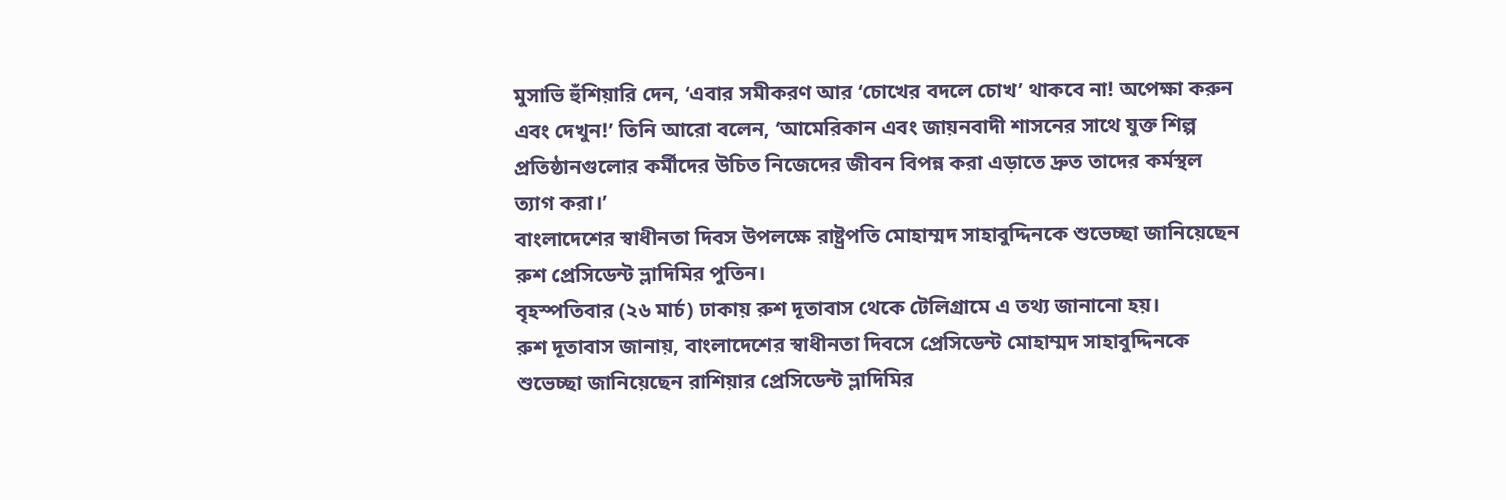মুসাভি হুঁশিয়ারি দেন, ‘এবার সমীকরণ আর ‘চোখের বদলে চোখ’ থাকবে না! অপেক্ষা করুন এবং দেখুন!’ তিনি আরো বলেন, ‘আমেরিকান এবং জায়নবাদী শাসনের সাথে যুক্ত শিল্প প্রতিষ্ঠানগুলোর কর্মীদের উচিত নিজেদের জীবন বিপন্ন করা এড়াতে দ্রুত তাদের কর্মস্থল ত্যাগ করা।’
বাংলাদেশের স্বাধীনতা দিবস উপলক্ষে রাষ্ট্রপতি মোহাম্মদ সাহাবুদ্দিনকে শুভেচ্ছা জানিয়েছেন রুশ প্রেসিডেন্ট ভ্লাদিমির পুতিন।
বৃহস্পতিবার (২৬ মার্চ) ঢাকায় রুশ দূতাবাস থেকে টেলিগ্রামে এ তথ্য জানানো হয়।
রুশ দূতাবাস জানায়, বাংলাদেশের স্বাধীনতা দিবসে প্রেসিডেন্ট মোহাম্মদ সাহাবুদ্দিনকে শুভেচ্ছা জানিয়েছেন রাশিয়ার প্রেসিডেন্ট ভ্লাদিমির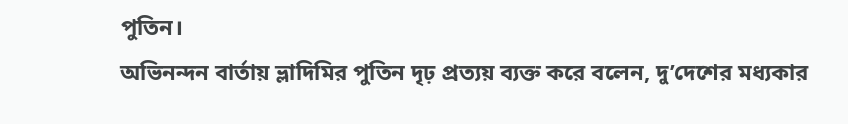পুতিন।
অভিনন্দন বার্তায় ভ্লাদিমির পুতিন দৃঢ় প্রত্যয় ব্যক্ত করে বলেন, দু’দেশের মধ্যকার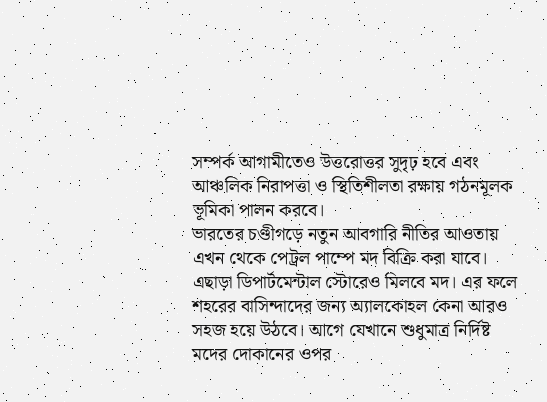সম্পর্ক আগামীতেও উত্তরোত্তর সুদৃঢ় হবে এবং আঞ্চলিক নিরাপত্তা ও স্থিতিশীলতা রক্ষায় গঠনমূলক ভূমিকা পালন করবে।
ভারতের চণ্ডীগড়ে নতুন আবগারি নীতির আওতায় এখন থেকে পেট্রল পাম্পে মদ বিক্রি করা যাবে। এছাড়া ডিপার্টমেন্টাল স্টোরেও মিলবে মদ। এর ফলে শহরের বাসিন্দাদের জন্য অ্যালকোহল কেনা আরও সহজ হয়ে উঠবে। আগে যেখানে শুধুমাত্র নির্দিষ্ট মদের দোকানের ওপর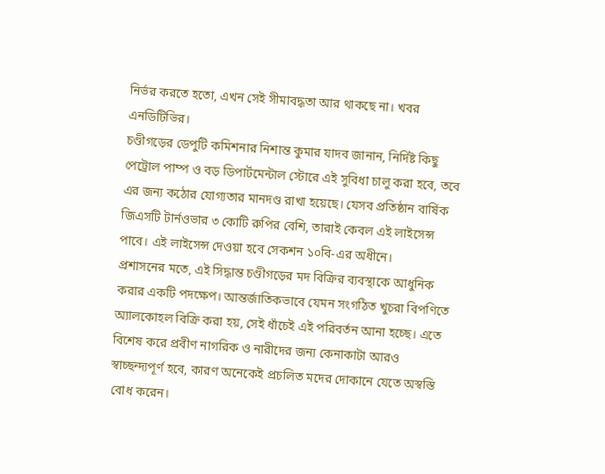নির্ভর করতে হতো, এখন সেই সীমাবদ্ধতা আর থাকছে না। খবর এনডিটিভির।
চণ্ডীগড়ের ডেপুটি কমিশনার নিশান্ত কুমার যাদব জানান, নির্দিষ্ট কিছু পেট্রোল পাম্প ও বড় ডিপার্টমেন্টাল স্টোরে এই সুবিধা চালু করা হবে, তবে এর জন্য কঠোর যোগ্যতার মানদণ্ড রাখা হয়েছে। যেসব প্রতিষ্ঠান বার্ষিক জিএসটি টার্নওভার ৩ কোটি রুপির বেশি, তারাই কেবল এই লাইসেন্স পাবে। এই লাইসেন্স দেওয়া হবে সেকশন ১০বি-এর অধীনে।
প্রশাসনের মতে, এই সিদ্ধান্ত চণ্ডীগড়ের মদ বিক্রির ব্যবস্থাকে আধুনিক করার একটি পদক্ষেপ। আন্তর্জাতিকভাবে যেমন সংগঠিত খুচরা বিপণিতে অ্যালকোহল বিক্রি করা হয়, সেই ধাঁচেই এই পরিবর্তন আনা হচ্ছে। এতে বিশেষ করে প্রবীণ নাগরিক ও নারীদের জন্য কেনাকাটা আরও স্বাচ্ছন্দ্যপূর্ণ হবে, কারণ অনেকেই প্রচলিত মদের দোকানে যেতে অস্বস্তি বোধ করেন।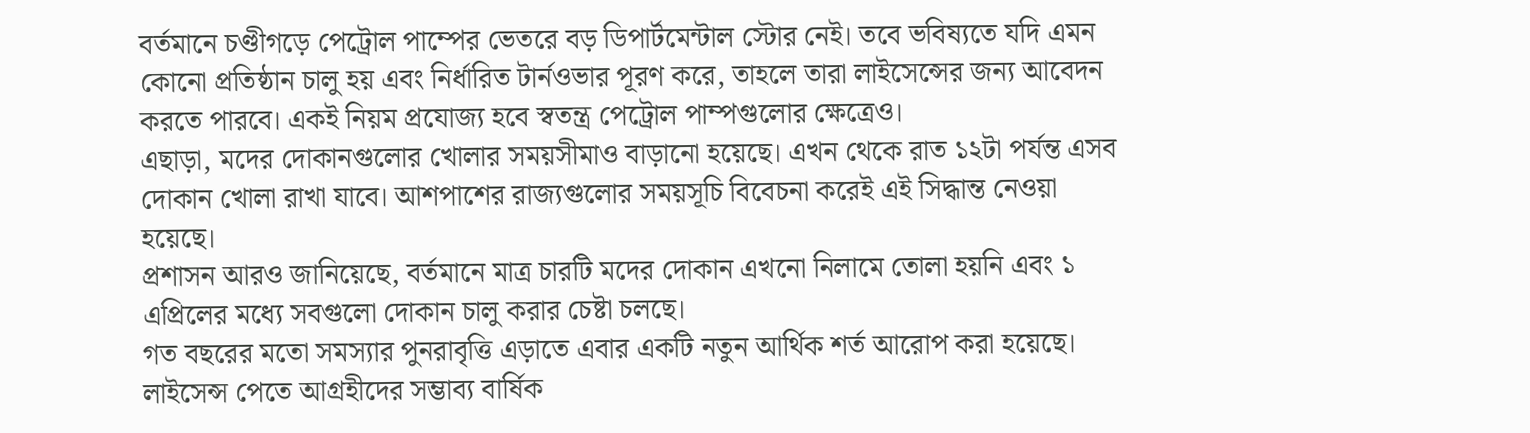বর্তমানে চণ্ডীগড়ে পেট্রোল পাম্পের ভেতরে বড় ডিপার্টমেন্টাল স্টোর নেই। তবে ভবিষ্যতে যদি এমন কোনো প্রতিষ্ঠান চালু হয় এবং নির্ধারিত টার্নওভার পূরণ করে, তাহলে তারা লাইসেন্সের জন্য আবেদন করতে পারবে। একই নিয়ম প্রযোজ্য হবে স্বতন্ত্র পেট্রোল পাম্পগুলোর ক্ষেত্রেও।
এছাড়া, মদের দোকানগুলোর খোলার সময়সীমাও বাড়ানো হয়েছে। এখন থেকে রাত ১২টা পর্যন্ত এসব দোকান খোলা রাখা যাবে। আশপাশের রাজ্যগুলোর সময়সূচি বিবেচনা করেই এই সিদ্ধান্ত নেওয়া হয়েছে।
প্রশাসন আরও জানিয়েছে, বর্তমানে মাত্র চারটি মদের দোকান এখনো নিলামে তোলা হয়নি এবং ১ এপ্রিলের মধ্যে সবগুলো দোকান চালু করার চেষ্টা চলছে।
গত বছরের মতো সমস্যার পুনরাবৃত্তি এড়াতে এবার একটি নতুন আর্থিক শর্ত আরোপ করা হয়েছে। লাইসেন্স পেতে আগ্রহীদের সম্ভাব্য বার্ষিক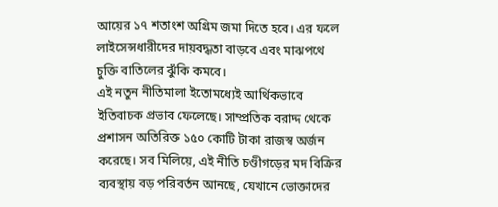আয়ের ১৭ শতাংশ অগ্রিম জমা দিতে হবে। এর ফলে লাইসেন্সধারীদের দায়বদ্ধতা বাড়বে এবং মাঝপথে চুক্তি বাতিলের ঝুঁকি কমবে।
এই নতুন নীতিমালা ইতোমধ্যেই আর্থিকভাবে ইতিবাচক প্রভাব ফেলেছে। সাম্প্রতিক বরাদ্দ থেকে প্রশাসন অতিরিক্ত ১৫০ কোটি টাকা রাজস্ব অর্জন করেছে। সব মিলিয়ে, এই নীতি চণ্ডীগড়ের মদ বিক্রির ব্যবস্থায় বড় পরিবর্তন আনছে, যেখানে ভোক্তাদের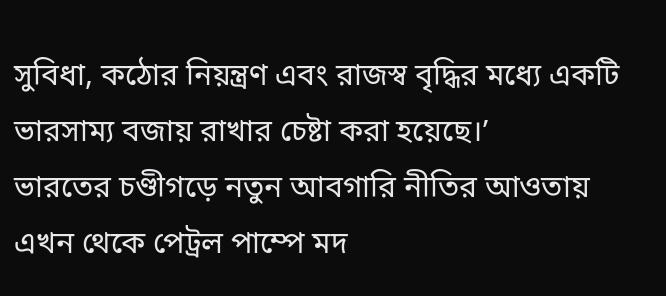সুবিধা, কঠোর নিয়ন্ত্রণ এবং রাজস্ব বৃদ্ধির মধ্যে একটি ভারসাম্য বজায় রাখার চেষ্টা করা হয়েছে।’
ভারতের চণ্ডীগড়ে নতুন আবগারি নীতির আওতায় এখন থেকে পেট্রল পাম্পে মদ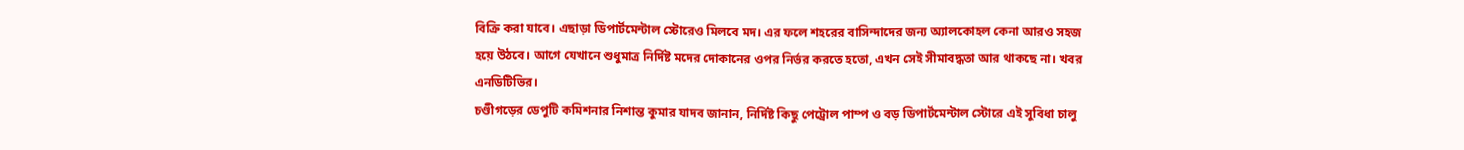বিক্রি করা যাবে। এছাড়া ডিপার্টমেন্টাল স্টোরেও মিলবে মদ। এর ফলে শহরের বাসিন্দাদের জন্য অ্যালকোহল কেনা আরও সহজ হয়ে উঠবে। আগে যেখানে শুধুমাত্র নির্দিষ্ট মদের দোকানের ওপর নির্ভর করতে হতো, এখন সেই সীমাবদ্ধতা আর থাকছে না। খবর এনডিটিভির।
চণ্ডীগড়ের ডেপুটি কমিশনার নিশান্ত কুমার যাদব জানান, নির্দিষ্ট কিছু পেট্রোল পাম্প ও বড় ডিপার্টমেন্টাল স্টোরে এই সুবিধা চালু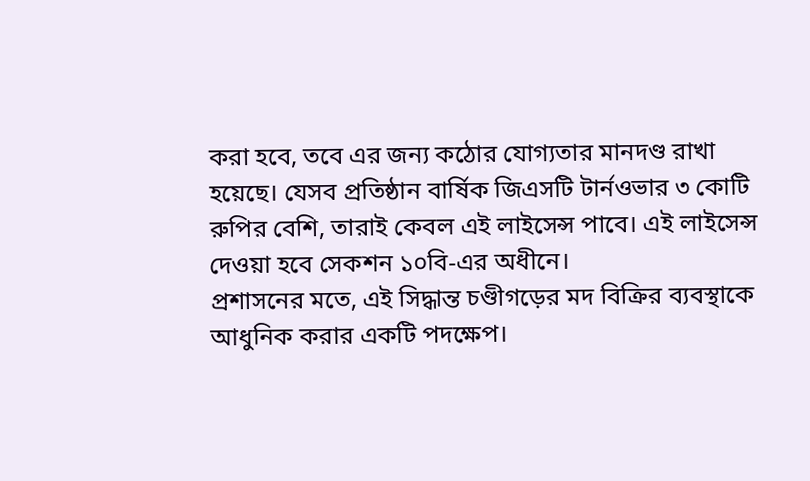করা হবে, তবে এর জন্য কঠোর যোগ্যতার মানদণ্ড রাখা হয়েছে। যেসব প্রতিষ্ঠান বার্ষিক জিএসটি টার্নওভার ৩ কোটি রুপির বেশি, তারাই কেবল এই লাইসেন্স পাবে। এই লাইসেন্স দেওয়া হবে সেকশন ১০বি-এর অধীনে।
প্রশাসনের মতে, এই সিদ্ধান্ত চণ্ডীগড়ের মদ বিক্রির ব্যবস্থাকে আধুনিক করার একটি পদক্ষেপ।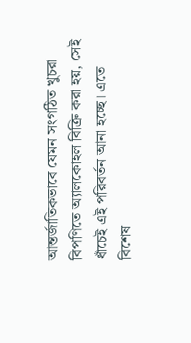আন্তর্জাতিকভাবে যেমন সংগঠিত খুচরা বিপণিতে অ্যালকোহল বিক্রি করা হয়, সেই ধাঁচেই এই পরিবর্তন আনা হচ্ছে। এতে বিশেষ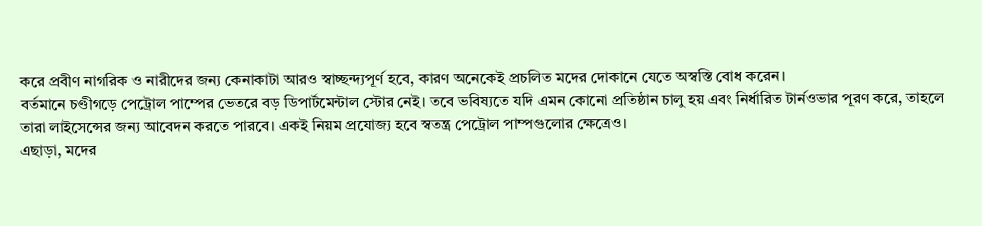করে প্রবীণ নাগরিক ও নারীদের জন্য কেনাকাটা আরও স্বাচ্ছন্দ্যপূর্ণ হবে, কারণ অনেকেই প্রচলিত মদের দোকানে যেতে অস্বস্তি বোধ করেন।
বর্তমানে চণ্ডীগড়ে পেট্রোল পাম্পের ভেতরে বড় ডিপার্টমেন্টাল স্টোর নেই। তবে ভবিষ্যতে যদি এমন কোনো প্রতিষ্ঠান চালু হয় এবং নির্ধারিত টার্নওভার পূরণ করে, তাহলে তারা লাইসেন্সের জন্য আবেদন করতে পারবে। একই নিয়ম প্রযোজ্য হবে স্বতন্ত্র পেট্রোল পাম্পগুলোর ক্ষেত্রেও।
এছাড়া, মদের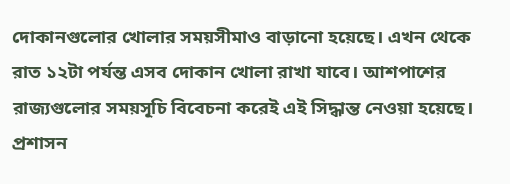দোকানগুলোর খোলার সময়সীমাও বাড়ানো হয়েছে। এখন থেকে রাত ১২টা পর্যন্ত এসব দোকান খোলা রাখা যাবে। আশপাশের রাজ্যগুলোর সময়সূচি বিবেচনা করেই এই সিদ্ধান্ত নেওয়া হয়েছে।
প্রশাসন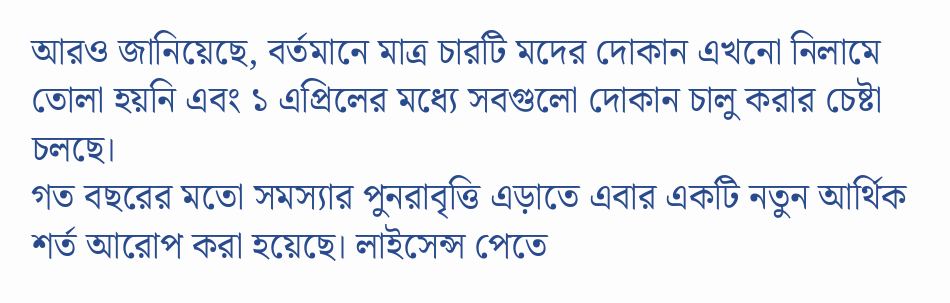আরও জানিয়েছে, বর্তমানে মাত্র চারটি মদের দোকান এখনো নিলামে তোলা হয়নি এবং ১ এপ্রিলের মধ্যে সবগুলো দোকান চালু করার চেষ্টা চলছে।
গত বছরের মতো সমস্যার পুনরাবৃত্তি এড়াতে এবার একটি নতুন আর্থিক শর্ত আরোপ করা হয়েছে। লাইসেন্স পেতে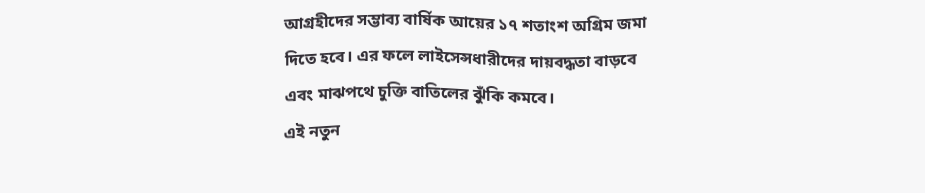আগ্রহীদের সম্ভাব্য বার্ষিক আয়ের ১৭ শতাংশ অগ্রিম জমা দিতে হবে। এর ফলে লাইসেন্সধারীদের দায়বদ্ধতা বাড়বে এবং মাঝপথে চুক্তি বাতিলের ঝুঁকি কমবে।
এই নতুন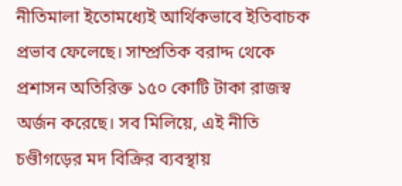নীতিমালা ইতোমধ্যেই আর্থিকভাবে ইতিবাচক প্রভাব ফেলেছে। সাম্প্রতিক বরাদ্দ থেকে প্রশাসন অতিরিক্ত ১৫০ কোটি টাকা রাজস্ব অর্জন করেছে। সব মিলিয়ে, এই নীতি চণ্ডীগড়ের মদ বিক্রির ব্যবস্থায়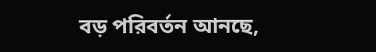বড় পরিবর্তন আনছে,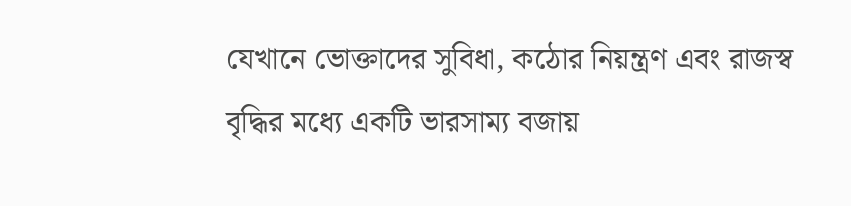যেখানে ভোক্তাদের সুবিধা, কঠোর নিয়ন্ত্রণ এবং রাজস্ব বৃদ্ধির মধ্যে একটি ভারসাম্য বজায়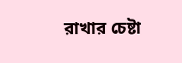রাখার চেষ্টা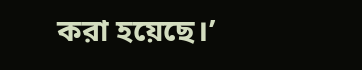করা হয়েছে।’